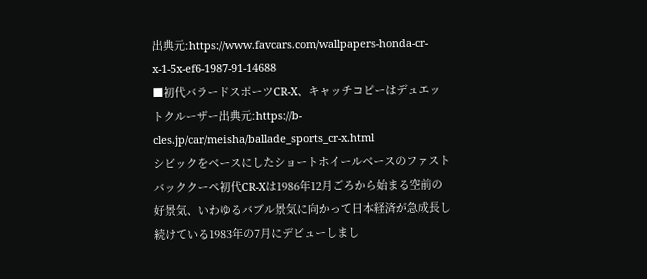出典元:https://www.favcars.com/wallpapers-honda-cr-x-1-5x-ef6-1987-91-14688
■初代バラードスポーツCR-X、キャッチコピーはデュエットクルーザー出典元:https://b-cles.jp/car/meisha/ballade_sports_cr-x.html
シビックをベースにしたショートホイールベースのファストバッククーペ初代CR-Xは1986年12月ごろから始まる空前の好景気、いわゆるバブル景気に向かって日本経済が急成長し続けている1983年の7月にデビューしまし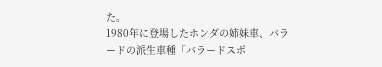た。
1980年に登場したホンダの姉妹車、バラードの派生車種「バラードスポ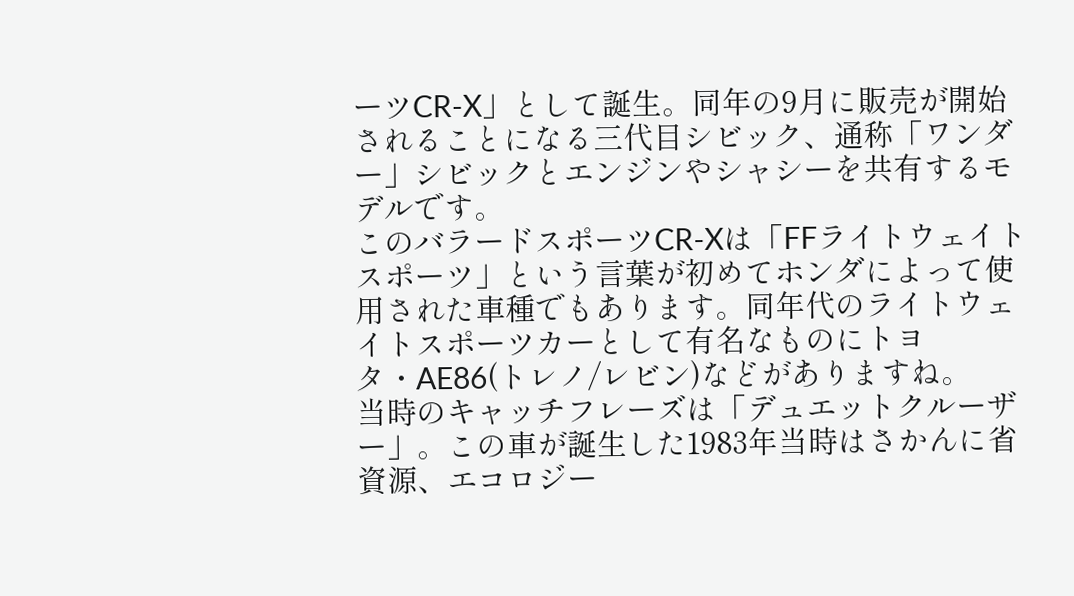ーツCR-X」として誕生。同年の9月に販売が開始されることになる三代目シビック、通称「ワンダー」シビックとエンジンやシャシーを共有するモデルです。
このバラードスポーツCR-Xは「FFライトウェイトスポーツ」という言葉が初めてホンダによって使用された車種でもあります。同年代のライトウェイトスポーツカーとして有名なものにトヨタ・AE86(トレノ/レビン)などがありますね。
当時のキャッチフレーズは「デュエットクルーザー」。この車が誕生した1983年当時はさかんに省資源、エコロジー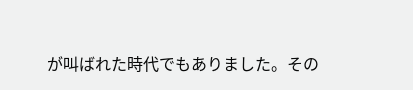が叫ばれた時代でもありました。その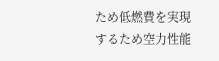ため低燃費を実現するため空力性能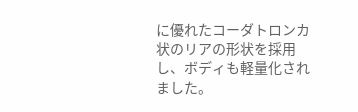に優れたコーダトロンカ状のリアの形状を採用し、ボディも軽量化されました。